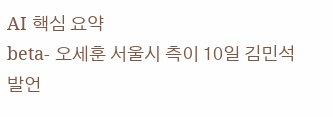AI 핵심 요약
beta- 오세훈 서울시 측이 10일 김민석 발언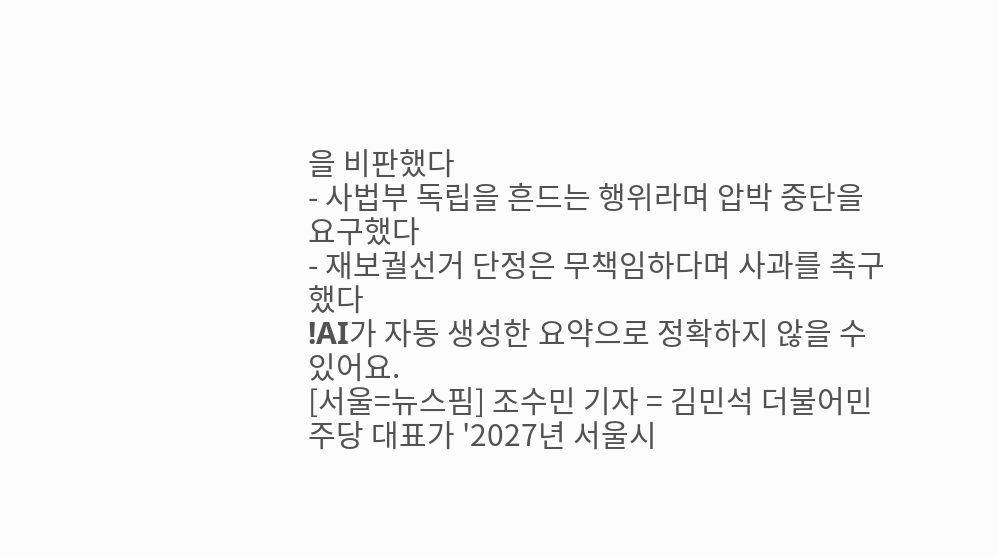을 비판했다
- 사법부 독립을 흔드는 행위라며 압박 중단을 요구했다
- 재보궐선거 단정은 무책임하다며 사과를 촉구했다
!AI가 자동 생성한 요약으로 정확하지 않을 수 있어요.
[서울=뉴스핌] 조수민 기자 = 김민석 더불어민주당 대표가 '2027년 서울시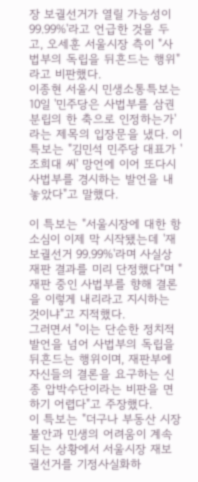장 보궐선거가 열릴 가능성이 99.99%'라고 언급한 것을 두고, 오세훈 서울시장 측이 "사법부의 독립을 뒤흔드는 행위"라고 비판했다.
이종현 서울시 민생소통특보는 10일 '민주당은 사법부를 삼권분립의 한 축으로 인정하는가'라는 제목의 입장문을 냈다. 이 특보는 "김민석 민주당 대표가 '조희대 씨' 망언에 이어 또다시 사법부를 경시하는 발언을 내놓았다"고 말했다.

이 특보는 "서울시장에 대한 항소심이 이제 막 시작됐는데 '재보궐선거 99.99%'라며 사실상 재판 결과를 미리 단정했다"며 "재판 중인 사법부를 향해 결론을 이렇게 내리라고 지시하는 것이냐"고 지적했다.
그러면서 "이는 단순한 정치적 발언을 넘어 사법부의 독립을 뒤흔드는 행위이며, 재판부에 자신들의 결론을 요구하는 신종 압박수단이라는 비판을 면하기 어렵다"고 주장했다.
이 특보는 "더구나 부동산 시장 불안과 민생의 어려움이 계속되는 상황에서 서울시장 재보궐선거를 기정사실화하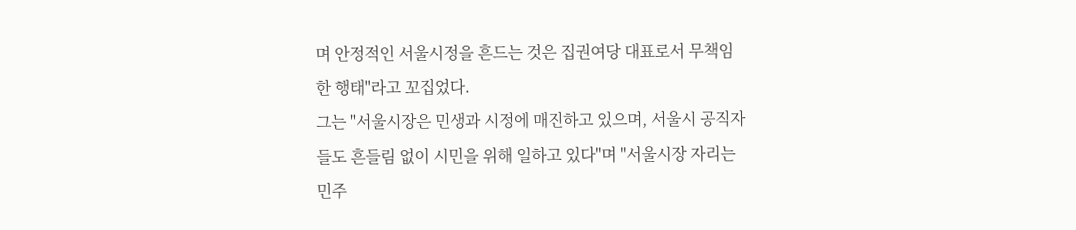며 안정적인 서울시정을 흔드는 것은 집권여당 대표로서 무책임한 행태"라고 꼬집었다.
그는 "서울시장은 민생과 시정에 매진하고 있으며, 서울시 공직자들도 흔들림 없이 시민을 위해 일하고 있다"며 "서울시장 자리는 민주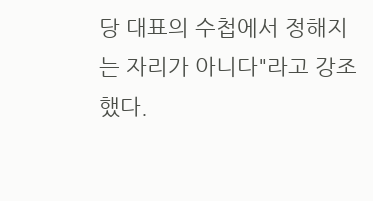당 대표의 수첩에서 정해지는 자리가 아니다"라고 강조했다.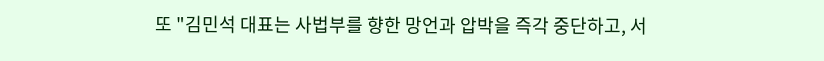또 "김민석 대표는 사법부를 향한 망언과 압박을 즉각 중단하고, 서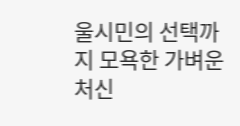울시민의 선택까지 모욕한 가벼운 처신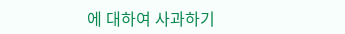에 대하여 사과하기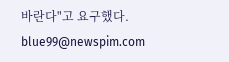바란다"고 요구했다.
blue99@newspim.com